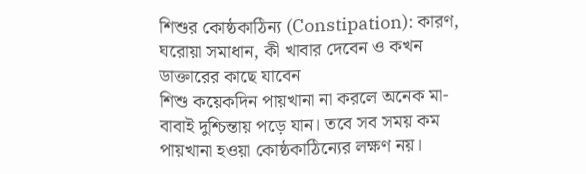শিশুর কোষ্ঠকাঠিন্য (Constipation): কারণ, ঘরোয়া সমাধান, কী খাবার দেবেন ও কখন ডাক্তারের কাছে যাবেন
শিশু কয়েকদিন পায়খানা না করলে অনেক মা-বাবাই দুশ্চিন্তায় পড়ে যান। তবে সব সময় কম পায়খানা হওয়া কোষ্ঠকাঠিন্যের লক্ষণ নয়।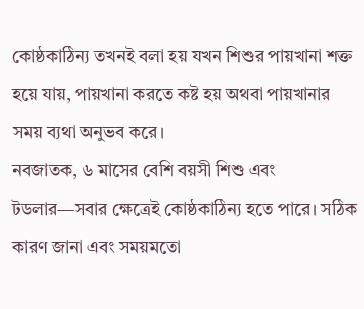কোষ্ঠকাঠিন্য তখনই বলা হয় যখন শিশুর পায়খানা শক্ত হয়ে যায়, পায়খানা করতে কষ্ট হয় অথবা পায়খানার সময় ব্যথা অনুভব করে।
নবজাতক, ৬ মাসের বেশি বয়সী শিশু এবং টডলার—সবার ক্ষেত্রেই কোষ্ঠকাঠিন্য হতে পারে। সঠিক কারণ জানা এবং সময়মতো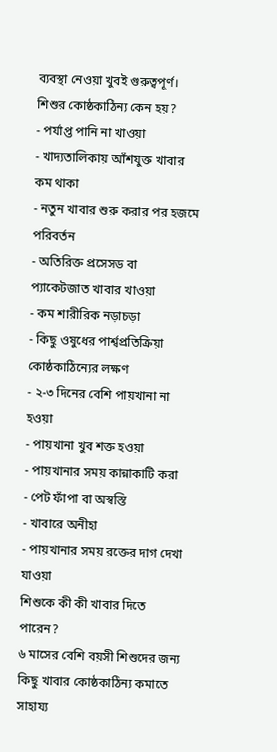ব্যবস্থা নেওয়া খুবই গুরুত্বপূর্ণ।
শিশুর কোষ্ঠকাঠিন্য কেন হয়?
- পর্যাপ্ত পানি না খাওয়া
- খাদ্যতালিকায় আঁশযুক্ত খাবার কম থাকা
- নতুন খাবার শুরু করার পর হজমে পরিবর্তন
- অতিরিক্ত প্রসেসড বা প্যাকেটজাত খাবার খাওয়া
- কম শারীরিক নড়াচড়া
- কিছু ওষুধের পার্শ্বপ্রতিক্রিয়া
কোষ্ঠকাঠিন্যের লক্ষণ
- ২-৩ দিনের বেশি পায়খানা না হওয়া
- পায়খানা খুব শক্ত হওয়া
- পায়খানার সময় কান্নাকাটি করা
- পেট ফাঁপা বা অস্বস্তি
- খাবারে অনীহা
- পায়খানার সময় রক্তের দাগ দেখা যাওয়া
শিশুকে কী কী খাবার দিতে পারেন?
৬ মাসের বেশি বয়সী শিশুদের জন্য কিছু খাবার কোষ্ঠকাঠিন্য কমাতে সাহায্য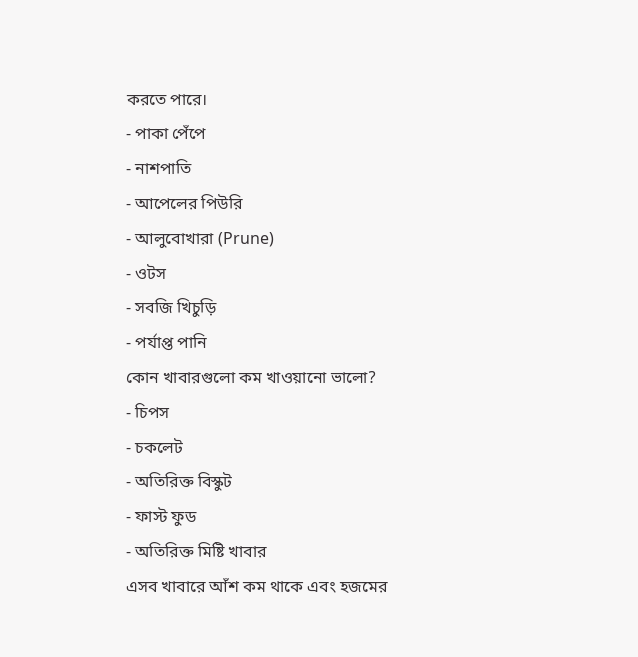করতে পারে।
- পাকা পেঁপে
- নাশপাতি
- আপেলের পিউরি
- আলুবোখারা (Prune)
- ওটস
- সবজি খিচুড়ি
- পর্যাপ্ত পানি
কোন খাবারগুলো কম খাওয়ানো ভালো?
- চিপস
- চকলেট
- অতিরিক্ত বিস্কুট
- ফাস্ট ফুড
- অতিরিক্ত মিষ্টি খাবার
এসব খাবারে আঁশ কম থাকে এবং হজমের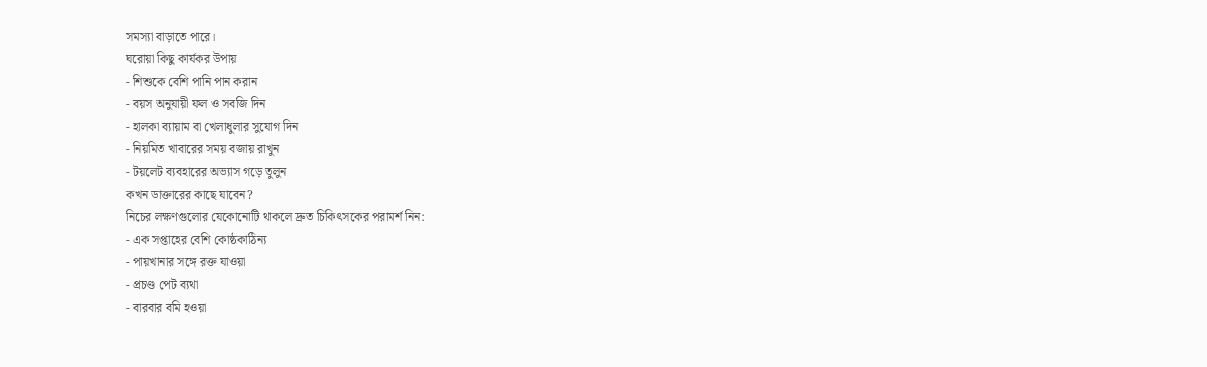সমস্যা বাড়াতে পারে।
ঘরোয়া কিছু কার্যকর উপায়
- শিশুকে বেশি পানি পান করান
- বয়স অনুযায়ী ফল ও সবজি দিন
- হালকা ব্যায়াম বা খেলাধুলার সুযোগ দিন
- নিয়মিত খাবারের সময় বজায় রাখুন
- টয়লেট ব্যবহারের অভ্যাস গড়ে তুলুন
কখন ডাক্তারের কাছে যাবেন?
নিচের লক্ষণগুলোর যেকোনোটি থাকলে দ্রুত চিকিৎসকের পরামর্শ নিন:
- এক সপ্তাহের বেশি কোষ্ঠকাঠিন্য
- পায়খানার সঙ্গে রক্ত যাওয়া
- প্রচণ্ড পেট ব্যথা
- বারবার বমি হওয়া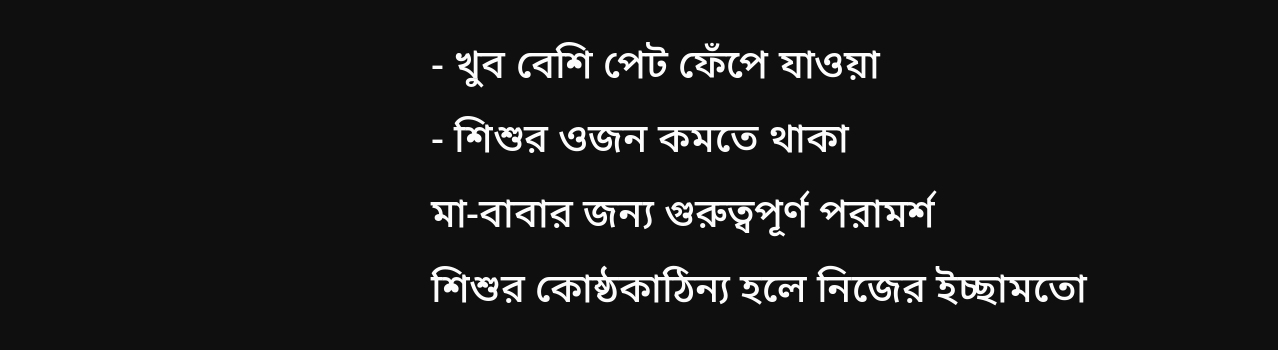- খুব বেশি পেট ফেঁপে যাওয়া
- শিশুর ওজন কমতে থাকা
মা-বাবার জন্য গুরুত্বপূর্ণ পরামর্শ
শিশুর কোষ্ঠকাঠিন্য হলে নিজের ইচ্ছামতো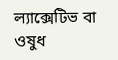ল্যাক্সেটিভ বা ওষুধ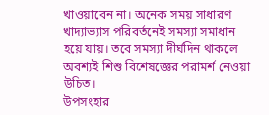খাওয়াবেন না। অনেক সময় সাধারণ খাদ্যাভ্যাস পরিবর্তনেই সমস্যা সমাধান হয়ে যায়। তবে সমস্যা দীর্ঘদিন থাকলে অবশ্যই শিশু বিশেষজ্ঞের পরামর্শ নেওয়া উচিত।
উপসংহার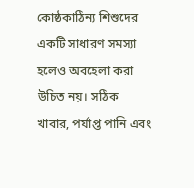কোষ্ঠকাঠিন্য শিশুদের একটি সাধারণ সমস্যা হলেও অবহেলা করা উচিত নয়। সঠিক খাবার, পর্যাপ্ত পানি এবং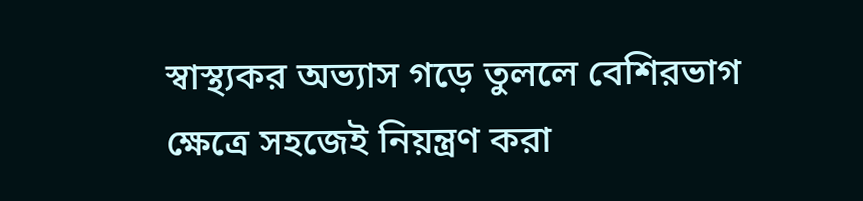স্বাস্থ্যকর অভ্যাস গড়ে তুললে বেশিরভাগ ক্ষেত্রে সহজেই নিয়ন্ত্রণ করা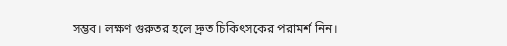সম্ভব। লক্ষণ গুরুতর হলে দ্রুত চিকিৎসকের পরামর্শ নিন।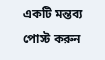একটি মন্তব্য পোস্ট করুন